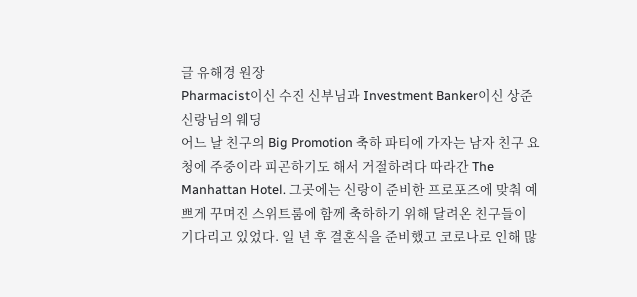글 유해경 원장
Pharmacist이신 수진 신부님과 Investment Banker이신 상준 신랑님의 웨딩
어느 날 친구의 Big Promotion 축하 파티에 가자는 남자 친구 요청에 주중이라 피곤하기도 해서 거절하려다 따라간 The Manhattan Hotel. 그곳에는 신랑이 준비한 프로포즈에 맞춰 예쁘게 꾸며진 스위트룸에 함께 축하하기 위해 달려온 친구들이 기다리고 있었다. 일 년 후 결혼식을 준비했고 코로나로 인해 많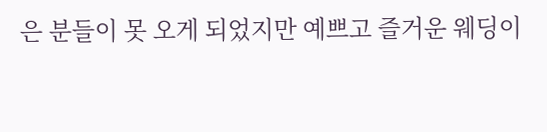은 분들이 못 오게 되었지만 예쁘고 즐거운 웨딩이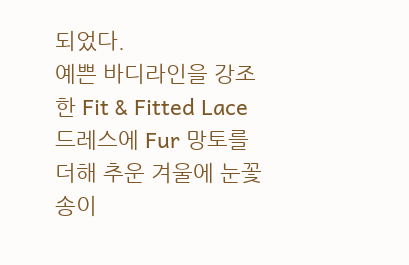되었다.
예쁜 바디라인을 강조한 Fit & Fitted Lace 드레스에 Fur 망토를 더해 추운 겨울에 눈꽃송이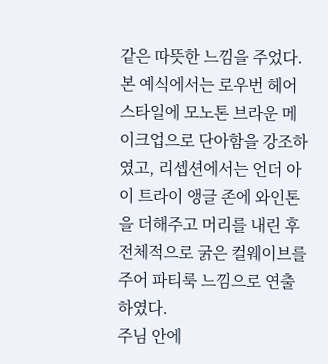같은 따뜻한 느낌을 주었다. 본 예식에서는 로우번 헤어스타일에 모노톤 브라운 메이크업으로 단아함을 강조하였고, 리셉션에서는 언더 아이 트라이 앵글 존에 와인톤을 더해주고 머리를 내린 후 전체적으로 굵은 컬웨이브를 주어 파티룩 느낌으로 연출하였다.
주님 안에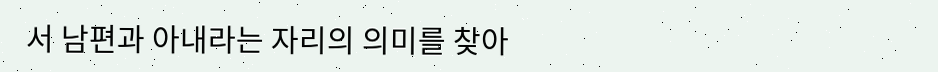서 남편과 아내라는 자리의 의미를 찾아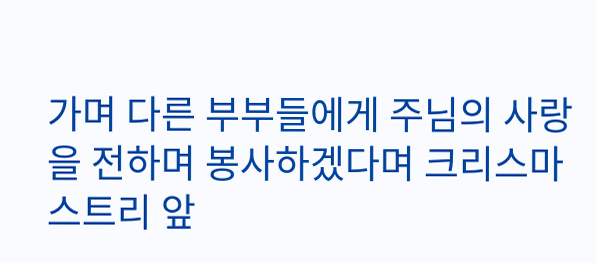가며 다른 부부들에게 주님의 사랑을 전하며 봉사하겠다며 크리스마스트리 앞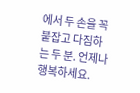에서 두 손을 꼭 붙잡고 다짐하는 두 분. 언제나 행복하세요.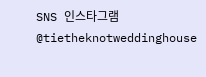SNS 인스타그램 @tietheknotweddinghouse